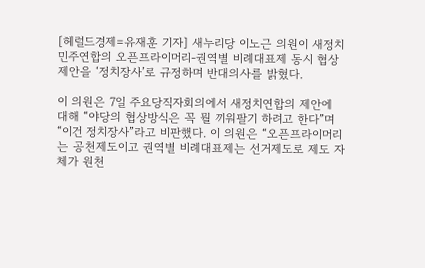[헤럴드경제=유재훈 기자] 새누리당 이노근 의원이 새정치민주연합의 오픈프라이머리-권역별 비례대표제 동시 협상 제안을 ‘정치장사’로 규정하며 반대의사를 밝혔다.

이 의원은 7일 주요당직자회의에서 새정치연합의 제안에 대해 “야당의 협상방식은 꼭 뭘 끼워팔기 하려고 한다”며 “이건 정치장사”라고 비판했다. 이 의원은 “오픈프라이머리는 공천제도이고 권역별 비례대표제는 선거제도로 제도 자체가 원천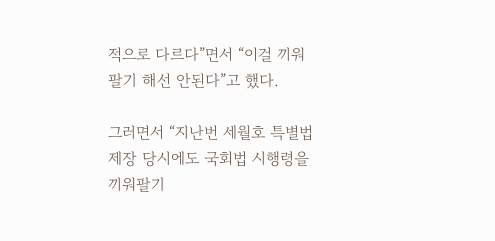적으로 다르다”면서 “이걸 끼워팔기 해선 안된다”고 했다.

그러면서 “지난번 세월호 특별법 제장 당시에도 국회법 시행령을 끼워팔기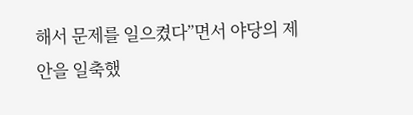해서 문제를 일으켰다”면서 야당의 제안을 일축했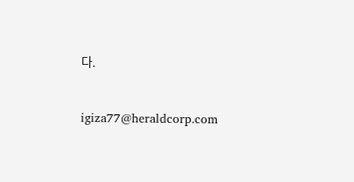다.


igiza77@heraldcorp.com